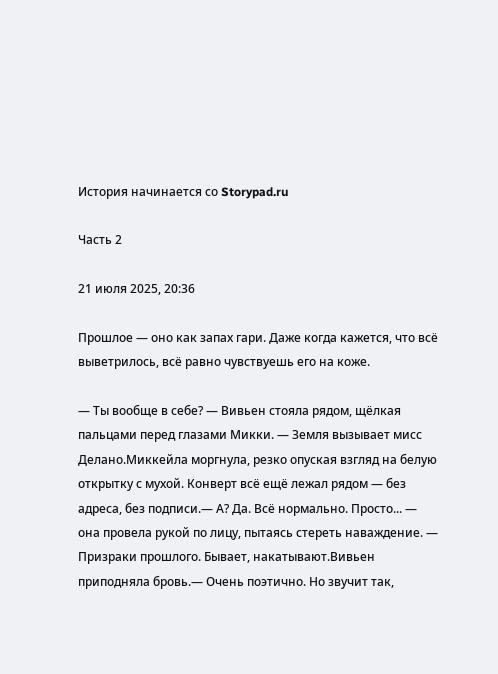История начинается со Storypad.ru

Часть 2

21 июля 2025, 20:36

Прошлое — оно как запах гари. Даже когда кажется, что всё выветрилось, всё равно чувствуешь его на коже.

— Ты вообще в себе? — Вивьен стояла рядом, щёлкая пальцами перед глазами Микки. — Земля вызывает мисс Делано.Миккейла моргнула, резко опуская взгляд на белую открытку с мухой. Конверт всё ещё лежал рядом — без адреса, без подписи.— А? Да. Всё нормально. Просто... — она провела рукой по лицу, пытаясь стереть наваждение. — Призраки прошлого. Бывает, накатывают.Вивьен приподняла бровь.— Очень поэтично. Но звучит так,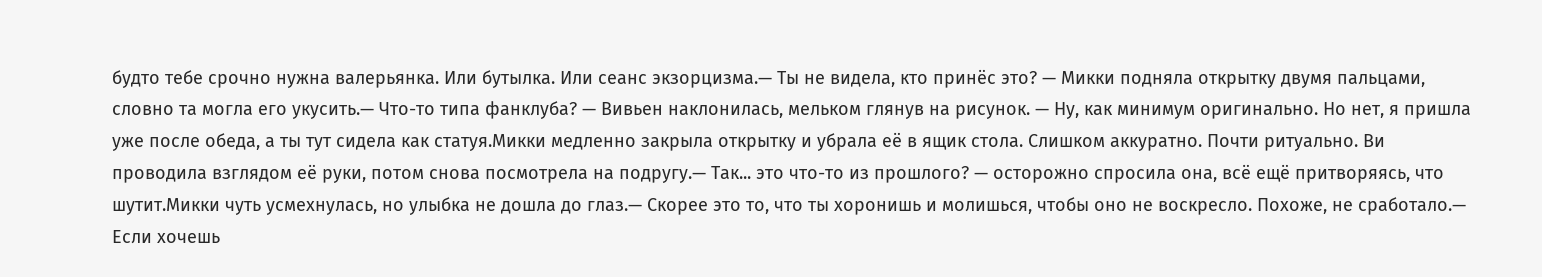будто тебе срочно нужна валерьянка. Или бутылка. Или сеанс экзорцизма.— Ты не видела, кто принёс это? — Микки подняла открытку двумя пальцами, словно та могла его укусить.— Что-то типа фанклуба? — Вивьен наклонилась, мельком глянув на рисунок. — Ну, как минимум оригинально. Но нет, я пришла уже после обеда, а ты тут сидела как статуя.Микки медленно закрыла открытку и убрала её в ящик стола. Слишком аккуратно. Почти ритуально. Ви проводила взглядом её руки, потом снова посмотрела на подругу.— Так... это что-то из прошлого? — осторожно спросила она, всё ещё притворяясь, что шутит.Микки чуть усмехнулась, но улыбка не дошла до глаз.— Скорее это то, что ты хоронишь и молишься, чтобы оно не воскресло. Похоже, не сработало.— Если хочешь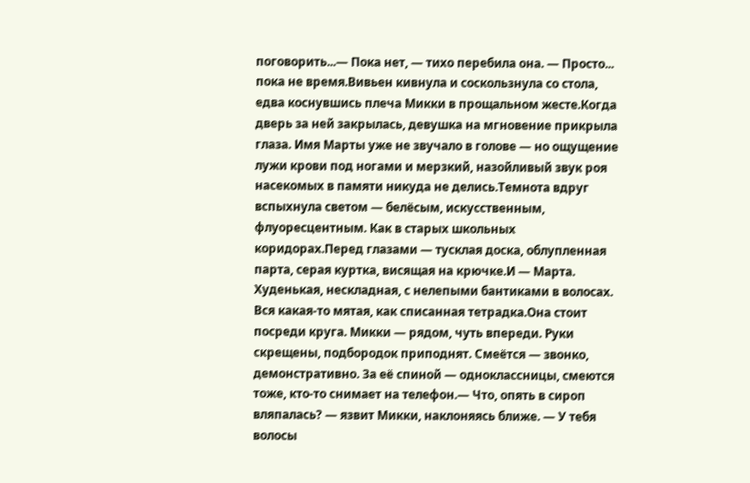поговорить...— Пока нет, — тихо перебила она. — Просто... пока не время.Вивьен кивнула и соскользнула со стола, едва коснувшись плеча Микки в прощальном жесте.Когда дверь за ней закрылась, девушка на мгновение прикрыла глаза. Имя Марты уже не звучало в голове — но ощущение лужи крови под ногами и мерзкий, назойливый звук роя насекомых в памяти никуда не делись.Темнота вдруг вспыхнула светом — белёсым, искусственным, флуоресцентным. Как в старых школьных коридорах.Перед глазами — тусклая доска, облупленная парта, серая куртка, висящая на крючке.И — Марта. Худенькая, нескладная, с нелепыми бантиками в волосах. Вся какая-то мятая, как списанная тетрадка.Она стоит посреди круга. Микки — рядом, чуть впереди. Руки скрещены, подбородок приподнят. Смеётся — звонко, демонстративно. За её спиной — одноклассницы, смеются тоже, кто-то снимает на телефон.— Что, опять в сироп вляпалась? — язвит Микки, наклоняясь ближе. — У тебя волосы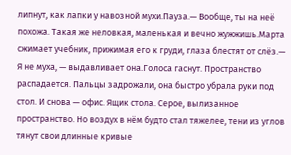липнут, как лапки у навозной мухи.Пауза.— Вообще, ты на неё похожа. Такая же неловкая, маленькая и вечно жужжишь.Марта сжимает учебник, прижимая его к груди, глаза блестят от слёз.— Я не муха, — выдавливает она.Голоса гаснут. Пространство распадается. Пальцы задрожали, она быстро убрала руки под стол. И снова — офис. Ящик стола. Серое, вылизанное пространство. Но воздух в нём будто стал тяжелее, тени из углов тянут свои длинные кривые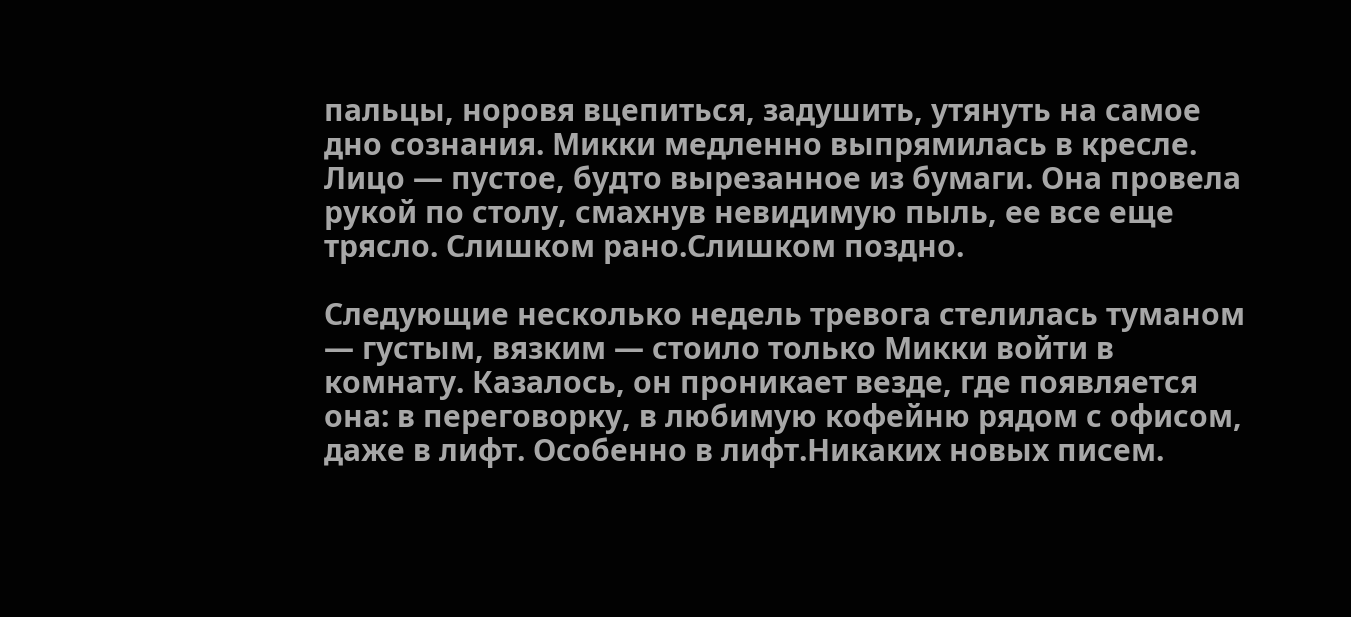пальцы, норовя вцепиться, задушить, утянуть на самое дно сознания. Микки медленно выпрямилась в кресле. Лицо — пустое, будто вырезанное из бумаги. Она провела рукой по столу, смахнув невидимую пыль, ее все еще трясло. Слишком рано.Слишком поздно.

Следующие несколько недель тревога стелилась туманом — густым, вязким — стоило только Микки войти в комнату. Казалось, он проникает везде, где появляется она: в переговорку, в любимую кофейню рядом с офисом, даже в лифт. Особенно в лифт.Никаких новых писем.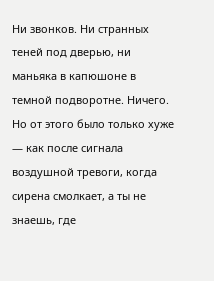Ни звонков. Ни странных теней под дверью, ни маньяка в капюшоне в темной подворотне. Ничего. Но от этого было только хуже — как после сигнала воздушной тревоги, когда сирена смолкает, а ты не знаешь, где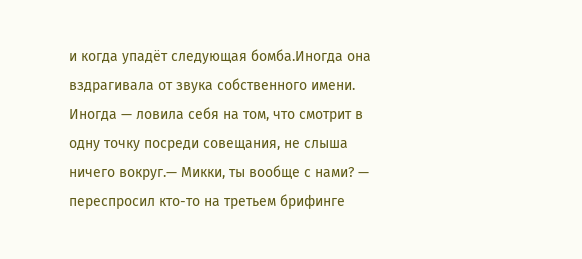и когда упадёт следующая бомба.Иногда она вздрагивала от звука собственного имени. Иногда — ловила себя на том, что смотрит в одну точку посреди совещания, не слыша ничего вокруг.— Микки, ты вообще с нами? — переспросил кто-то на третьем брифинге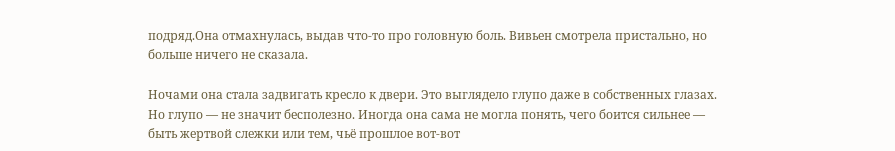подряд.Она отмахнулась, выдав что-то про головную боль. Вивьен смотрела пристально, но больше ничего не сказала.

Ночами она стала задвигать кресло к двери. Это выглядело глупо даже в собственных глазах. Но глупо — не значит бесполезно. Иногда она сама не могла понять, чего боится сильнее — быть жертвой слежки или тем, чьё прошлое вот-вот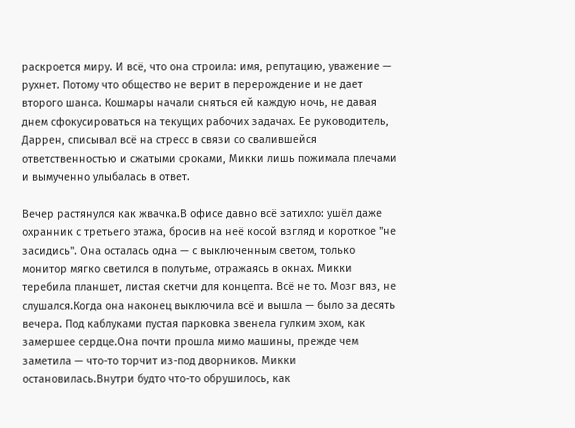раскроется миру. И всё, что она строила: имя, репутацию, уважение — рухнет. Потому что общество не верит в перерождение и не дает второго шанса. Кошмары начали сняться ей каждую ночь, не давая днем сфокусироваться на текущих рабочих задачах. Ее руководитель, Даррен, списывал всё на стресс в связи со свалившейся ответственностью и сжатыми сроками, Микки лишь пожимала плечами и вымученно улыбалась в ответ.

Вечер растянулся как жвачка.В офисе давно всё затихло: ушёл даже охранник с третьего этажа, бросив на неё косой взгляд и короткое "не засидись". Она осталась одна — с выключенным светом, только монитор мягко светился в полутьме, отражаясь в окнах. Микки теребила планшет, листая скетчи для концепта. Всё не то. Мозг вяз, не слушался.Когда она наконец выключила всё и вышла — было за десять вечера. Под каблуками пустая парковка звенела гулким эхом, как замершее сердце.Она почти прошла мимо машины, прежде чем заметила — что-то торчит из-под дворников. Микки остановилась.Внутри будто что-то обрушилось, как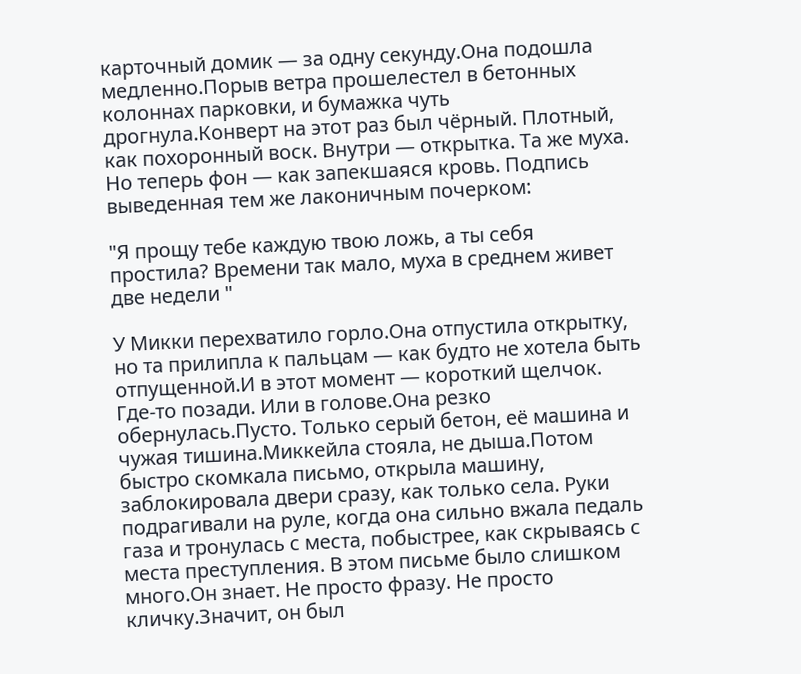карточный домик — за одну секунду.Она подошла медленно.Порыв ветра прошелестел в бетонных колоннах парковки, и бумажка чуть дрогнула.Конверт на этот раз был чёрный. Плотный, как похоронный воск. Внутри — открытка. Та же муха. Но теперь фон — как запекшаяся кровь. Подпись выведенная тем же лаконичным почерком:

"Я прощу тебе каждую твою ложь, а ты себя простила? Времени так мало, муха в среднем живет две недели "

У Микки перехватило горло.Она отпустила открытку, но та прилипла к пальцам — как будто не хотела быть отпущенной.И в этот момент — короткий щелчок. Где-то позади. Или в голове.Она резко обернулась.Пусто. Только серый бетон, её машина и чужая тишина.Миккейла стояла, не дыша.Потом быстро скомкала письмо, открыла машину, заблокировала двери сразу, как только села. Руки подрагивали на руле, когда она сильно вжала педаль газа и тронулась с места, побыстрее, как скрываясь с места преступления. В этом письме было слишком много.Он знает. Не просто фразу. Не просто кличку.Значит, он был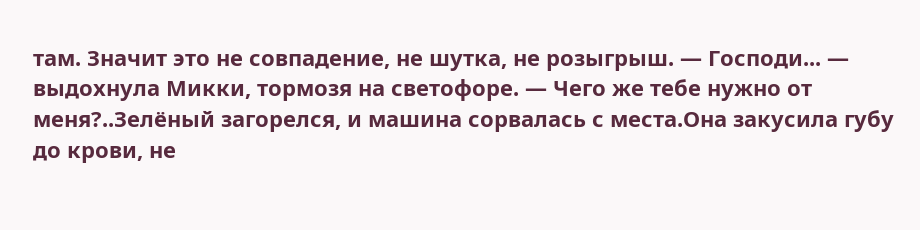там. Значит это не совпадение, не шутка, не розыгрыш. — Господи... — выдохнула Микки, тормозя на светофоре. — Чего же тебе нужно от меня?..Зелёный загорелся, и машина сорвалась с места.Она закусила губу до крови, не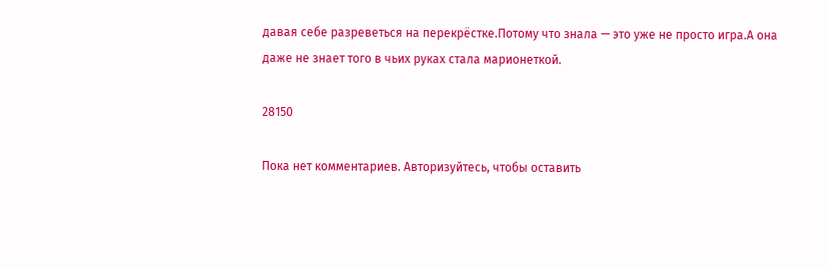давая себе разреветься на перекрёстке.Потому что знала — это уже не просто игра.А она даже не знает того в чьих руках стала марионеткой.

28150

Пока нет комментариев. Авторизуйтесь, чтобы оставить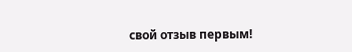свой отзыв первым!